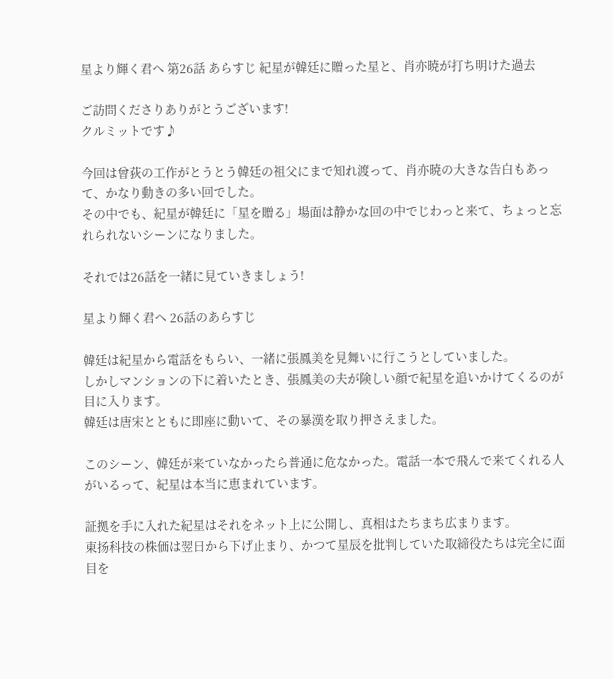星より輝く君へ 第26話 あらすじ 紀星が韓廷に贈った星と、肖亦暁が打ち明けた過去

ご訪問くださりありがとうございます!
クルミットです♪

今回は曾荻の工作がとうとう韓廷の祖父にまで知れ渡って、肖亦暁の大きな告白もあって、かなり動きの多い回でした。
その中でも、紀星が韓廷に「星を贈る」場面は静かな回の中でじわっと来て、ちょっと忘れられないシーンになりました。

それでは26話を一緒に見ていきましょう!

星より輝く君へ 26話のあらすじ

韓廷は紀星から電話をもらい、一緒に張鳳美を見舞いに行こうとしていました。
しかしマンションの下に着いたとき、張鳳美の夫が険しい顔で紀星を追いかけてくるのが目に入ります。
韓廷は唐宋とともに即座に動いて、その暴漢を取り押さえました。

このシーン、韓廷が来ていなかったら普通に危なかった。電話一本で飛んで来てくれる人がいるって、紀星は本当に恵まれています。

証拠を手に入れた紀星はそれをネット上に公開し、真相はたちまち広まります。
東扬科技の株価は翌日から下げ止まり、かつて星辰を批判していた取締役たちは完全に面目を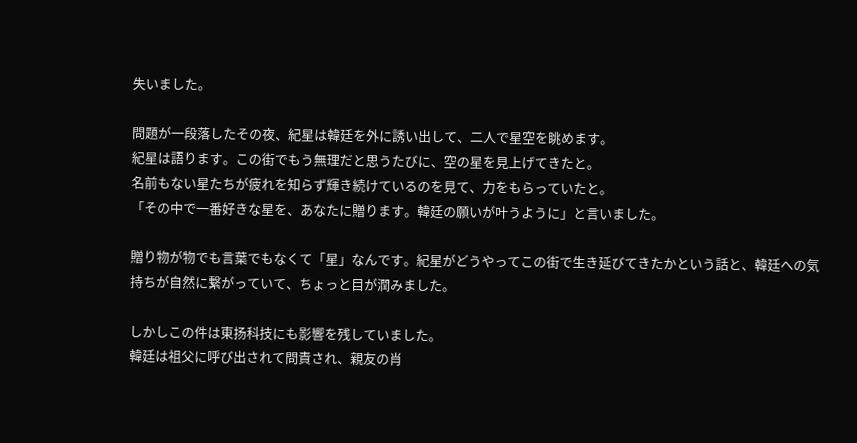失いました。

問題が一段落したその夜、紀星は韓廷を外に誘い出して、二人で星空を眺めます。
紀星は語ります。この街でもう無理だと思うたびに、空の星を見上げてきたと。
名前もない星たちが疲れを知らず輝き続けているのを見て、力をもらっていたと。
「その中で一番好きな星を、あなたに贈ります。韓廷の願いが叶うように」と言いました。

贈り物が物でも言葉でもなくて「星」なんです。紀星がどうやってこの街で生き延びてきたかという話と、韓廷への気持ちが自然に繋がっていて、ちょっと目が潤みました。

しかしこの件は東扬科技にも影響を残していました。
韓廷は祖父に呼び出されて問責され、親友の肖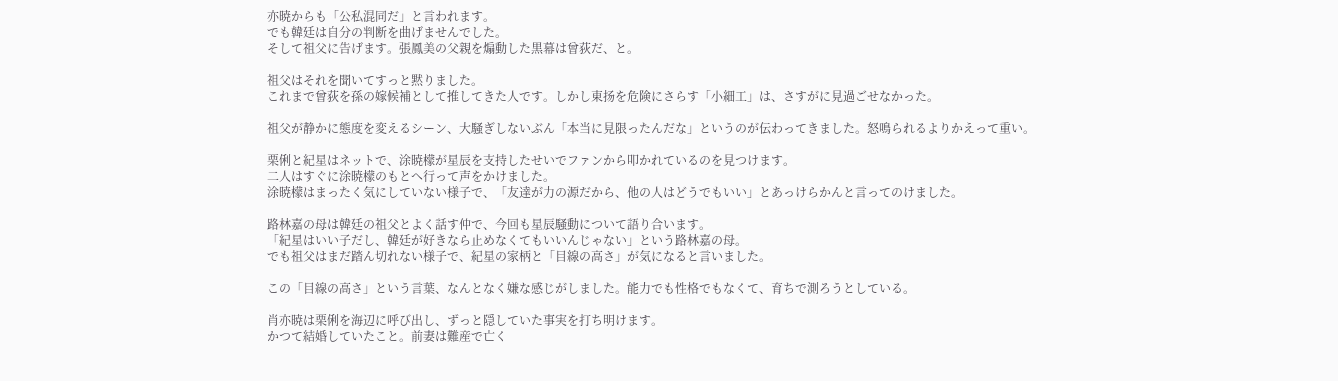亦暁からも「公私混同だ」と言われます。
でも韓廷は自分の判断を曲げませんでした。
そして祖父に告げます。張鳳美の父親を煽動した黒幕は曾荻だ、と。

祖父はそれを聞いてすっと黙りました。
これまで曾荻を孫の嫁候補として推してきた人です。しかし東扬を危険にさらす「小細工」は、さすがに見過ごせなかった。

祖父が静かに態度を変えるシーン、大騒ぎしないぶん「本当に見限ったんだな」というのが伝わってきました。怒鳴られるよりかえって重い。

栗俐と紀星はネットで、涂暁檬が星辰を支持したせいでファンから叩かれているのを見つけます。
二人はすぐに涂暁檬のもとへ行って声をかけました。
涂暁檬はまったく気にしていない様子で、「友達が力の源だから、他の人はどうでもいい」とあっけらかんと言ってのけました。

路林嘉の母は韓廷の祖父とよく話す仲で、今回も星辰騒動について語り合います。
「紀星はいい子だし、韓廷が好きなら止めなくてもいいんじゃない」という路林嘉の母。
でも祖父はまだ踏ん切れない様子で、紀星の家柄と「目線の高さ」が気になると言いました。

この「目線の高さ」という言葉、なんとなく嫌な感じがしました。能力でも性格でもなくて、育ちで測ろうとしている。

肖亦暁は栗俐を海辺に呼び出し、ずっと隠していた事実を打ち明けます。
かつて結婚していたこと。前妻は難産で亡く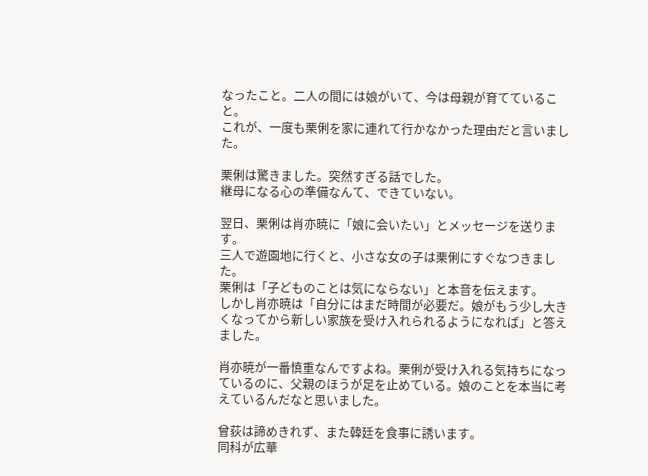なったこと。二人の間には娘がいて、今は母親が育てていること。
これが、一度も栗俐を家に連れて行かなかった理由だと言いました。

栗俐は驚きました。突然すぎる話でした。
継母になる心の準備なんて、できていない。

翌日、栗俐は肖亦暁に「娘に会いたい」とメッセージを送ります。
三人で遊園地に行くと、小さな女の子は栗俐にすぐなつきました。
栗俐は「子どものことは気にならない」と本音を伝えます。
しかし肖亦暁は「自分にはまだ時間が必要だ。娘がもう少し大きくなってから新しい家族を受け入れられるようになれば」と答えました。

肖亦暁が一番慎重なんですよね。栗俐が受け入れる気持ちになっているのに、父親のほうが足を止めている。娘のことを本当に考えているんだなと思いました。

曾荻は諦めきれず、また韓廷を食事に誘います。
同科が広華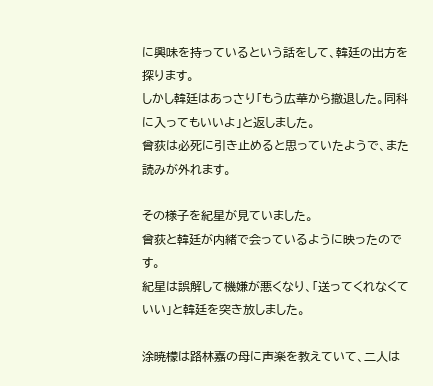に興味を持っているという話をして、韓廷の出方を探ります。
しかし韓廷はあっさり「もう広華から撤退した。同科に入ってもいいよ」と返しました。
曾荻は必死に引き止めると思っていたようで、また読みが外れます。

その様子を紀星が見ていました。
曾荻と韓廷が内緒で会っているように映ったのです。
紀星は誤解して機嫌が悪くなり、「送ってくれなくていい」と韓廷を突き放しました。

涂暁檬は路林嘉の母に声楽を教えていて、二人は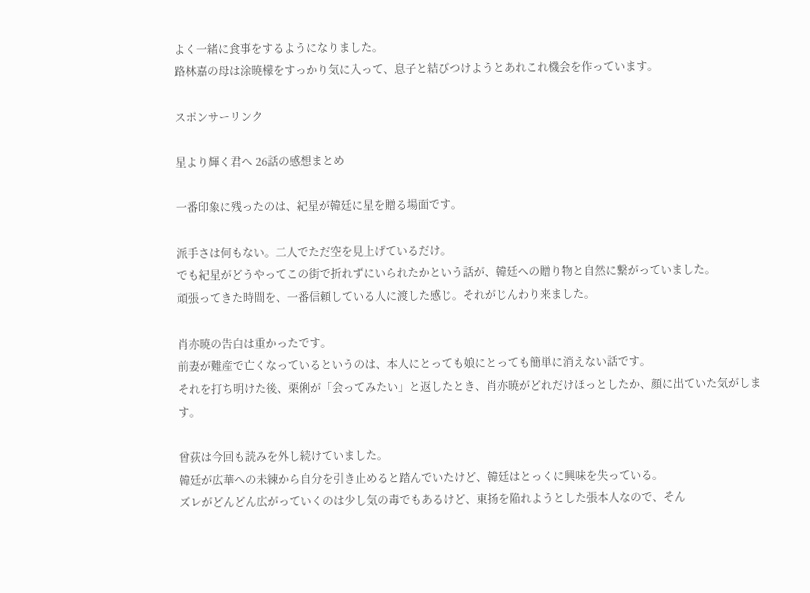よく一緒に食事をするようになりました。
路林嘉の母は涂暁檬をすっかり気に入って、息子と結びつけようとあれこれ機会を作っています。

スポンサーリンク

星より輝く君へ 26話の感想まとめ

一番印象に残ったのは、紀星が韓廷に星を贈る場面です。

派手さは何もない。二人でただ空を見上げているだけ。
でも紀星がどうやってこの街で折れずにいられたかという話が、韓廷への贈り物と自然に繋がっていました。
頑張ってきた時間を、一番信頼している人に渡した感じ。それがじんわり来ました。

肖亦暁の告白は重かったです。
前妻が難産で亡くなっているというのは、本人にとっても娘にとっても簡単に消えない話です。
それを打ち明けた後、栗俐が「会ってみたい」と返したとき、肖亦暁がどれだけほっとしたか、顔に出ていた気がします。

曾荻は今回も読みを外し続けていました。
韓廷が広華への未練から自分を引き止めると踏んでいたけど、韓廷はとっくに興味を失っている。
ズレがどんどん広がっていくのは少し気の毒でもあるけど、東扬を陥れようとした張本人なので、そん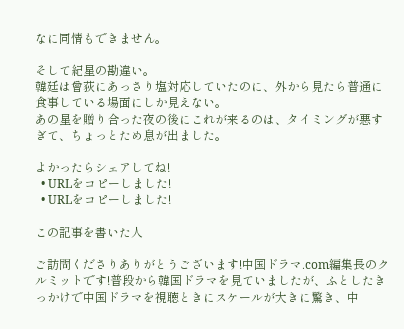なに同情もできません。

そして紀星の勘違い。
韓廷は曾荻にあっさり塩対応していたのに、外から見たら普通に食事している場面にしか見えない。
あの星を贈り合った夜の後にこれが来るのは、タイミングが悪すぎて、ちょっとため息が出ました。

よかったらシェアしてね!
  • URLをコピーしました!
  • URLをコピーしました!

この記事を書いた人

ご訪問くださりありがとうございます!中国ドラマ.com編集長のクルミットです!普段から韓国ドラマを見ていましたが、ふとしたきっかけで中国ドラマを視聴ときにスケールが大きに驚き、中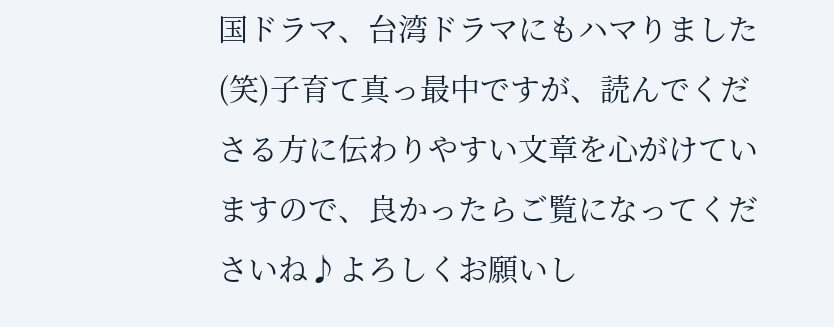国ドラマ、台湾ドラマにもハマりました(笑)子育て真っ最中ですが、読んでくださる方に伝わりやすい文章を心がけていますので、良かったらご覧になってくださいね♪よろしくお願いし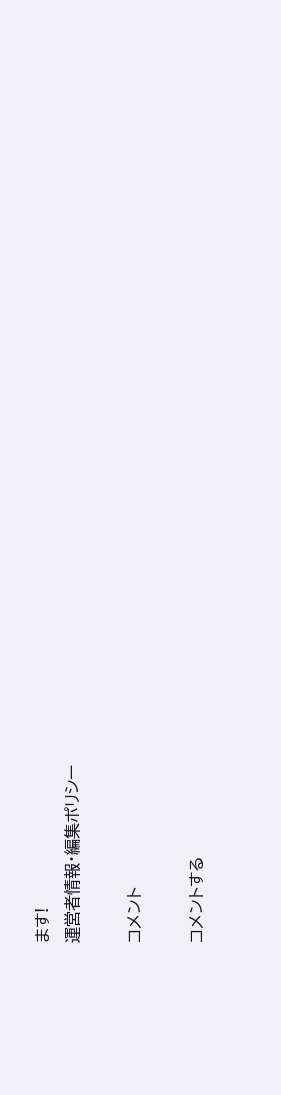ます!
運営者情報・編集ポリシー

コメント

コメントする